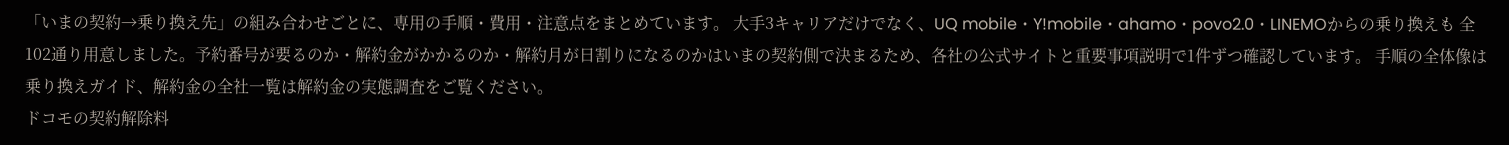「いまの契約→乗り換え先」の組み合わせごとに、専用の手順・費用・注意点をまとめています。 大手3キャリアだけでなく、UQ mobile・Y!mobile・ahamo・povo2.0・LINEMOからの乗り換えも 全102通り用意しました。予約番号が要るのか・解約金がかかるのか・解約月が日割りになるのかはいまの契約側で決まるため、各社の公式サイトと重要事項説明で1件ずつ確認しています。 手順の全体像は乗り換えガイド、解約金の全社一覧は解約金の実態調査をご覧ください。
ドコモの契約解除料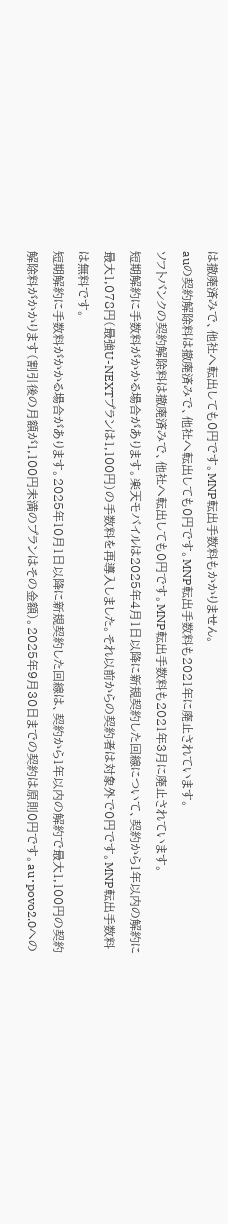は撤廃済みで、他社へ転出しても0円です。MNP転出手数料もかかりません。
auの契約解除料は撤廃済みで、他社へ転出しても0円です。MNP転出手数料も2021年に廃止されています。
ソフトバンクの契約解除料は撤廃済みで、他社へ転出しても0円です。MNP転出手数料も2021年3月に廃止されています。
短期解約に手数料がかかる場合があります。楽天モバイルは2025年4月1日以降に新規契約した回線について、契約から1年以内の解約に最大1,078円(最強U-NEXTプランは1,100円)の手数料を再導入しました。それ以前からの契約者は対象外で0円です。MNP転出手数料は無料です。
短期解約に手数料がかかる場合があります。2025年10月1日以降に新規契約した回線は、契約から1年以内の解約で最大1,100円の契約解除料がかかります(割引後の月額が1,100円未満のプランはその金額)。2025年9月30日までの契約は原則0円です。au・povo2.0への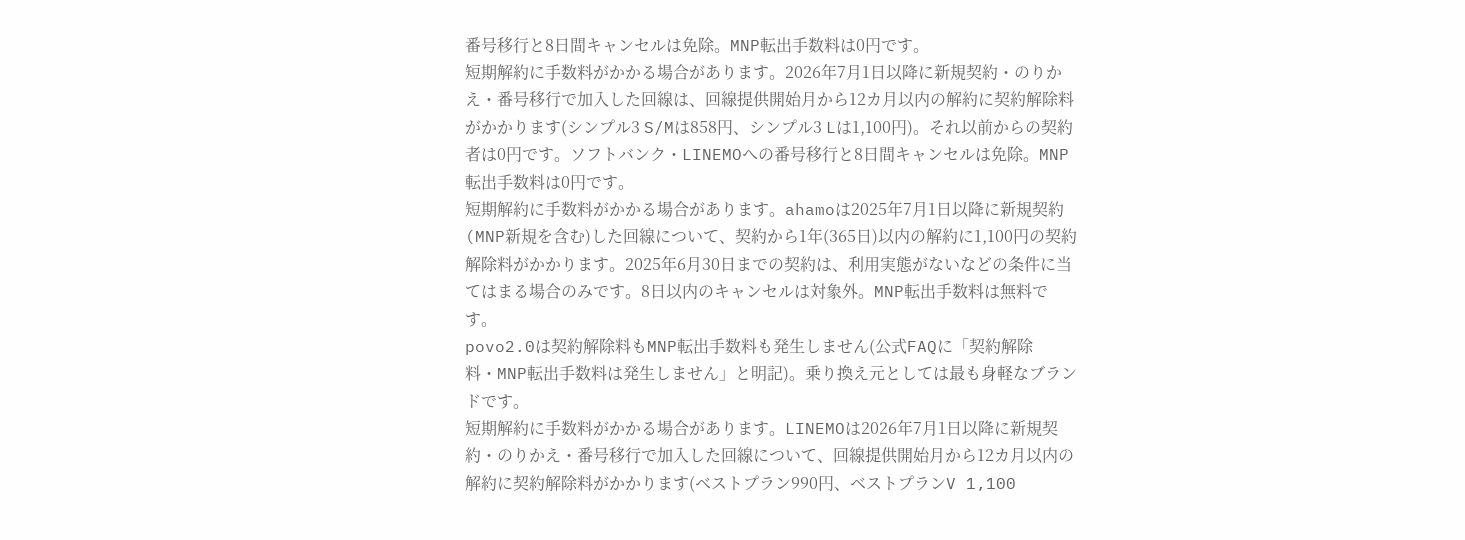番号移行と8日間キャンセルは免除。MNP転出手数料は0円です。
短期解約に手数料がかかる場合があります。2026年7月1日以降に新規契約・のりかえ・番号移行で加入した回線は、回線提供開始月から12カ月以内の解約に契約解除料がかかります(シンプル3 S/Mは858円、シンプル3 Lは1,100円)。それ以前からの契約者は0円です。ソフトバンク・LINEMOへの番号移行と8日間キャンセルは免除。MNP転出手数料は0円です。
短期解約に手数料がかかる場合があります。ahamoは2025年7月1日以降に新規契約(MNP新規を含む)した回線について、契約から1年(365日)以内の解約に1,100円の契約解除料がかかります。2025年6月30日までの契約は、利用実態がないなどの条件に当てはまる場合のみです。8日以内のキャンセルは対象外。MNP転出手数料は無料です。
povo2.0は契約解除料もMNP転出手数料も発生しません(公式FAQに「契約解除料・MNP転出手数料は発生しません」と明記)。乗り換え元としては最も身軽なブランドです。
短期解約に手数料がかかる場合があります。LINEMOは2026年7月1日以降に新規契約・のりかえ・番号移行で加入した回線について、回線提供開始月から12カ月以内の解約に契約解除料がかかります(ベストプラン990円、ベストプランV 1,100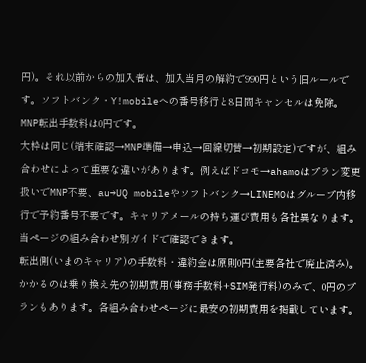円)。それ以前からの加入者は、加入当月の解約で990円という旧ルールです。ソフトバンク・Y!mobileへの番号移行と8日間キャンセルは免除。MNP転出手数料は0円です。
大枠は同じ(端末確認→MNP準備→申込→回線切替→初期設定)ですが、組み合わせによって重要な違いがあります。例えばドコモ→ahamoはプラン変更扱いでMNP不要、au→UQ mobileやソフトバンク→LINEMOはグループ内移行で予約番号不要です。キャリアメールの持ち運び費用も各社異なります。当ページの組み合わせ別ガイドで確認できます。
転出側(いまのキャリア)の手数料・違約金は原則0円(主要各社で廃止済み)。かかるのは乗り換え先の初期費用(事務手数料+SIM発行料)のみで、0円のプランもあります。各組み合わせページに最安の初期費用を掲載しています。